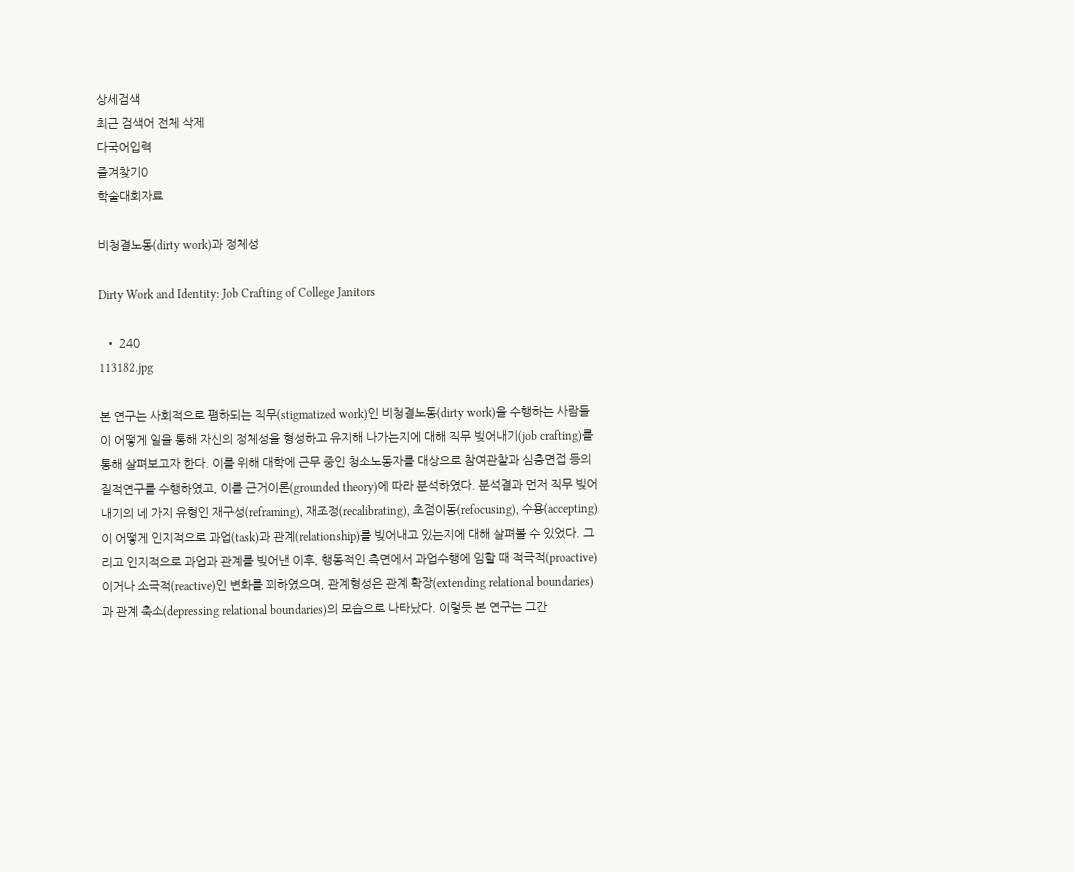상세검색
최근 검색어 전체 삭제
다국어입력
즐겨찾기0
학술대회자료

비청결노동(dirty work)과 정체성

Dirty Work and Identity: Job Crafting of College Janitors

  • 240
113182.jpg

본 연구는 사회적으로 폄하되는 직무(stigmatized work)인 비청결노동(dirty work)을 수행하는 사람들이 어떻게 일을 통해 자신의 정체성을 형성하고 유지해 나가는지에 대해 직무 빚어내기(job crafting)를 통해 살펴보고자 한다. 이를 위해 대학에 근무 중인 청소노동자를 대상으로 참여관찰과 심층면접 등의 질적연구를 수행하였고, 이를 근거이론(grounded theory)에 따라 분석하였다. 분석결과 먼저 직무 빚어내기의 네 가지 유형인 재구성(reframing), 재조정(recalibrating), 초점이동(refocusing), 수용(accepting)이 어떻게 인지적으로 과업(task)과 관계(relationship)를 빚어내고 있는지에 대해 살펴볼 수 있었다. 그리고 인지적으로 과업과 관계를 빚어낸 이후, 행동적인 측면에서 과업수행에 임할 때 적극적(proactive)이거나 소극적(reactive)인 변화를 꾀하였으며, 관계형성은 관계 확장(extending relational boundaries)과 관계 축소(depressing relational boundaries)의 모습으로 나타났다. 이렇듯 본 연구는 그간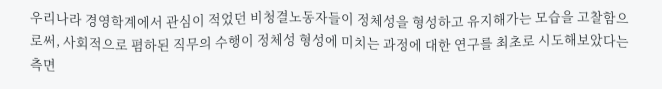우리나라 경영학계에서 관심이 적었던 비청결노동자들이 정체성을 형성하고 유지해가는 모습을 고찰함으로써, 사회적으로 폄하된 직무의 수행이 정체성 형성에 미치는 과정에 대한 연구를 최초로 시도해보았다는 측면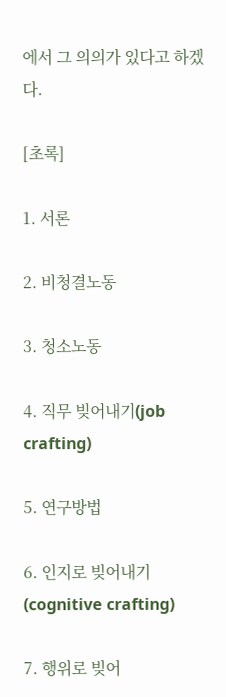에서 그 의의가 있다고 하겠다.

[초록]

1. 서론

2. 비청결노동

3. 청소노동

4. 직무 빚어내기(job crafting)

5. 연구방법

6. 인지로 빚어내기(cognitive crafting)

7. 행위로 빚어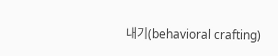내기(behavioral crafting)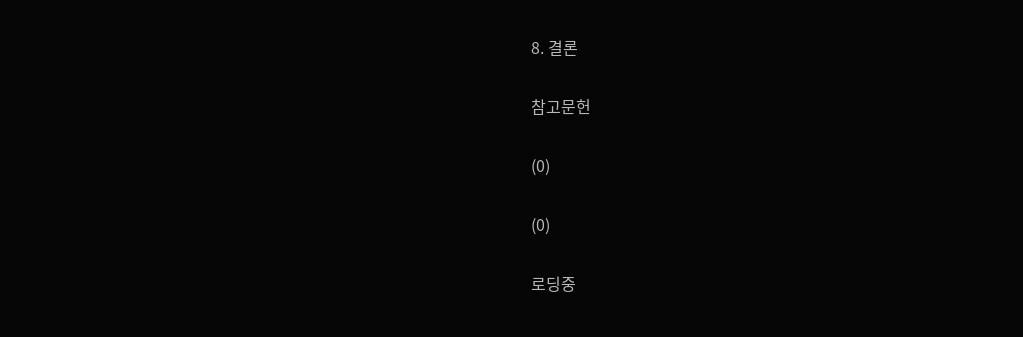8. 결론

참고문헌

(0)

(0)

로딩중